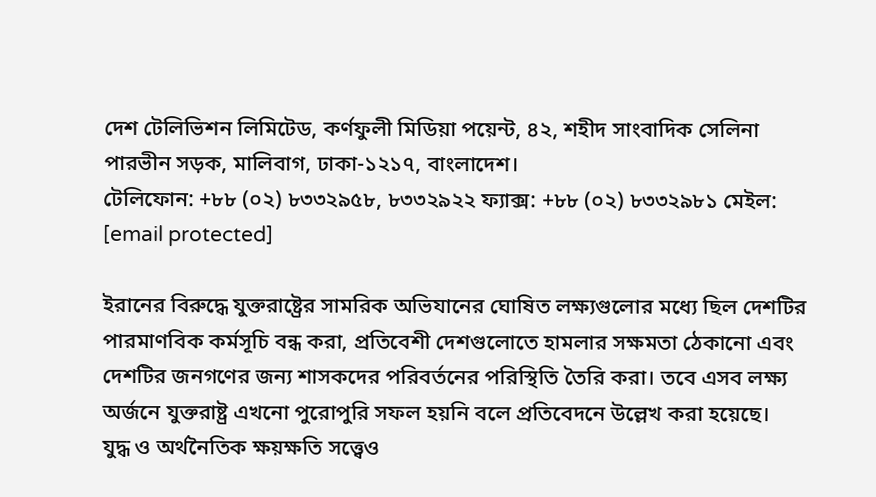দেশ টেলিভিশন লিমিটেড, কর্ণফুলী মিডিয়া পয়েন্ট, ৪২, শহীদ সাংবাদিক সেলিনা পারভীন সড়ক, মালিবাগ, ঢাকা-১২১৭, বাংলাদেশ।
টেলিফোন: +৮৮ (০২) ৮৩৩২৯৫৮, ৮৩৩২৯২২ ফ্যাক্স: +৮৮ (০২) ৮৩৩২৯৮১ মেইল: [email protected]

ইরানের বিরুদ্ধে যুক্তরাষ্ট্রের সামরিক অভিযানের ঘোষিত লক্ষ্যগুলোর মধ্যে ছিল দেশটির পারমাণবিক কর্মসূচি বন্ধ করা, প্রতিবেশী দেশগুলোতে হামলার সক্ষমতা ঠেকানো এবং দেশটির জনগণের জন্য শাসকদের পরিবর্তনের পরিস্থিতি তৈরি করা। তবে এসব লক্ষ্য অর্জনে যুক্তরাষ্ট্র এখনো পুরোপুরি সফল হয়নি বলে প্রতিবেদনে উল্লেখ করা হয়েছে।
যুদ্ধ ও অর্থনৈতিক ক্ষয়ক্ষতি সত্ত্বেও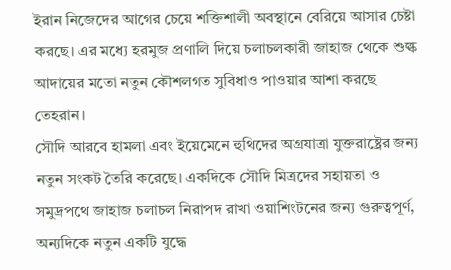ইরান নিজেদের আগের চেয়ে শক্তিশালী অবস্থানে বেরিয়ে আসার চেষ্টা করছে। এর মধ্যে হরমুজ প্রণালি দিয়ে চলাচলকারী জাহাজ থেকে শুল্ক আদায়ের মতো নতুন কৌশলগত সুবিধাও পাওয়ার আশা করছে তেহরান।
সৌদি আরবে হামলা এবং ইয়েমেনে হুথিদের অগ্রযাত্রা যুক্তরাষ্ট্রের জন্য নতুন সংকট তৈরি করেছে। একদিকে সৌদি মিত্রদের সহায়তা ও সমুদ্রপথে জাহাজ চলাচল নিরাপদ রাখা ওয়াশিংটনের জন্য গুরুত্বপূর্ণ, অন্যদিকে নতুন একটি যুদ্ধে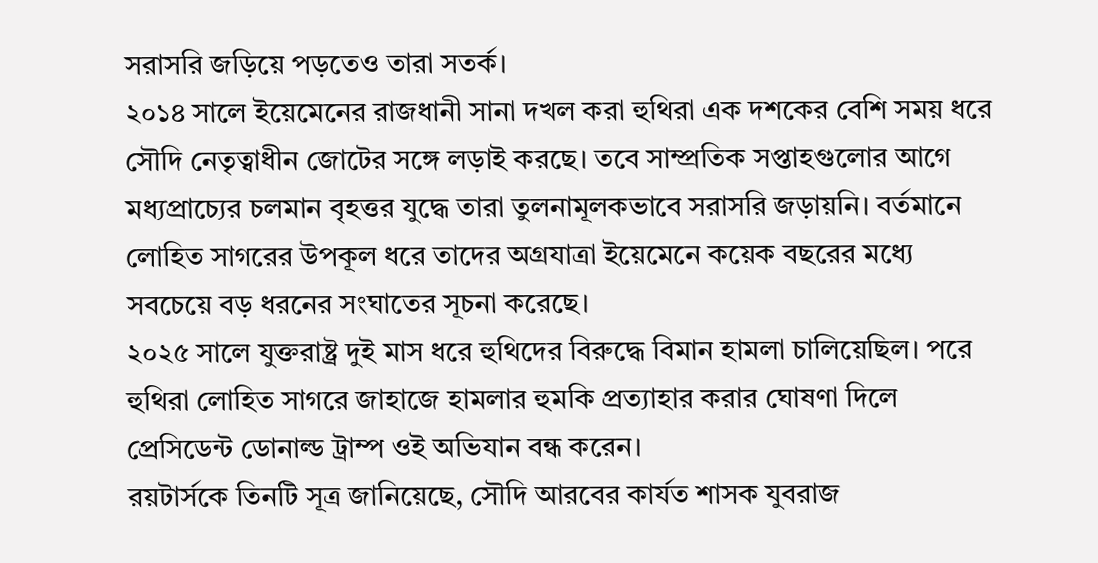সরাসরি জড়িয়ে পড়তেও তারা সতর্ক।
২০১৪ সালে ইয়েমেনের রাজধানী সানা দখল করা হুথিরা এক দশকের বেশি সময় ধরে সৌদি নেতৃত্বাধীন জোটের সঙ্গে লড়াই করছে। তবে সাম্প্রতিক সপ্তাহগুলোর আগে মধ্যপ্রাচ্যের চলমান বৃহত্তর যুদ্ধে তারা তুলনামূলকভাবে সরাসরি জড়ায়নি। বর্তমানে লোহিত সাগরের উপকূল ধরে তাদের অগ্রযাত্রা ইয়েমেনে কয়েক বছরের মধ্যে সবচেয়ে বড় ধরনের সংঘাতের সূচনা করেছে।
২০২৫ সালে যুক্তরাষ্ট্র দুই মাস ধরে হুথিদের বিরুদ্ধে বিমান হামলা চালিয়েছিল। পরে হুথিরা লোহিত সাগরে জাহাজে হামলার হুমকি প্রত্যাহার করার ঘোষণা দিলে প্রেসিডেন্ট ডোনাল্ড ট্রাম্প ওই অভিযান বন্ধ করেন।
রয়টার্সকে তিনটি সূত্র জানিয়েছে, সৌদি আরবের কার্যত শাসক যুবরাজ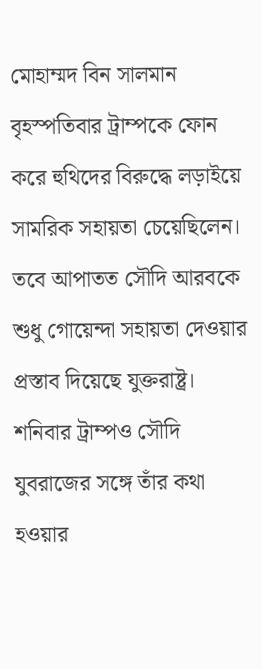মোহাম্মদ বিন সালমান বৃহস্পতিবার ট্রাম্পকে ফোন করে হুথিদের বিরুদ্ধে লড়াইয়ে সামরিক সহায়তা চেয়েছিলেন। তবে আপাতত সৌদি আরবকে শুধু গোয়েন্দা সহায়তা দেওয়ার প্রস্তাব দিয়েছে যুক্তরাষ্ট্র।
শনিবার ট্রাম্পও সৌদি যুবরাজের সঙ্গে তাঁর কথা হওয়ার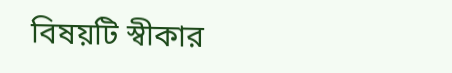বিষয়টি স্বীকার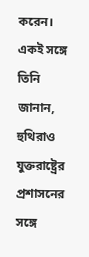করেন। একই সঙ্গে তিনি জানান, হুথিরাও যুক্তরাষ্ট্রের প্রশাসনের সঙ্গে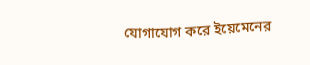যোগাযোগ করে ইয়েমেনের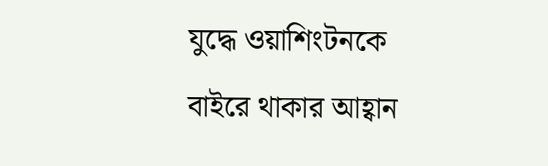যুদ্ধে ওয়াশিংটনকে বাইরে থাকার আহ্বান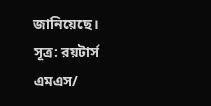জানিয়েছে।
সূত্র: রয়টার্স
এমএস/